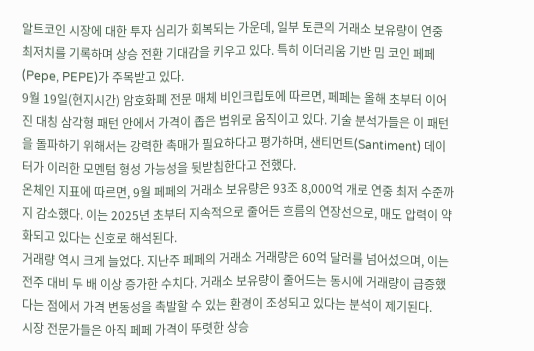알트코인 시장에 대한 투자 심리가 회복되는 가운데, 일부 토큰의 거래소 보유량이 연중 최저치를 기록하며 상승 전환 기대감을 키우고 있다. 특히 이더리움 기반 밈 코인 페페(Pepe, PEPE)가 주목받고 있다.
9월 19일(현지시간) 암호화폐 전문 매체 비인크립토에 따르면, 페페는 올해 초부터 이어진 대칭 삼각형 패턴 안에서 가격이 좁은 범위로 움직이고 있다. 기술 분석가들은 이 패턴을 돌파하기 위해서는 강력한 촉매가 필요하다고 평가하며, 샌티먼트(Santiment) 데이터가 이러한 모멘텀 형성 가능성을 뒷받침한다고 전했다.
온체인 지표에 따르면, 9월 페페의 거래소 보유량은 93조 8,000억 개로 연중 최저 수준까지 감소했다. 이는 2025년 초부터 지속적으로 줄어든 흐름의 연장선으로, 매도 압력이 약화되고 있다는 신호로 해석된다.
거래량 역시 크게 늘었다. 지난주 페페의 거래소 거래량은 60억 달러를 넘어섰으며, 이는 전주 대비 두 배 이상 증가한 수치다. 거래소 보유량이 줄어드는 동시에 거래량이 급증했다는 점에서 가격 변동성을 촉발할 수 있는 환경이 조성되고 있다는 분석이 제기된다.
시장 전문가들은 아직 페페 가격이 뚜렷한 상승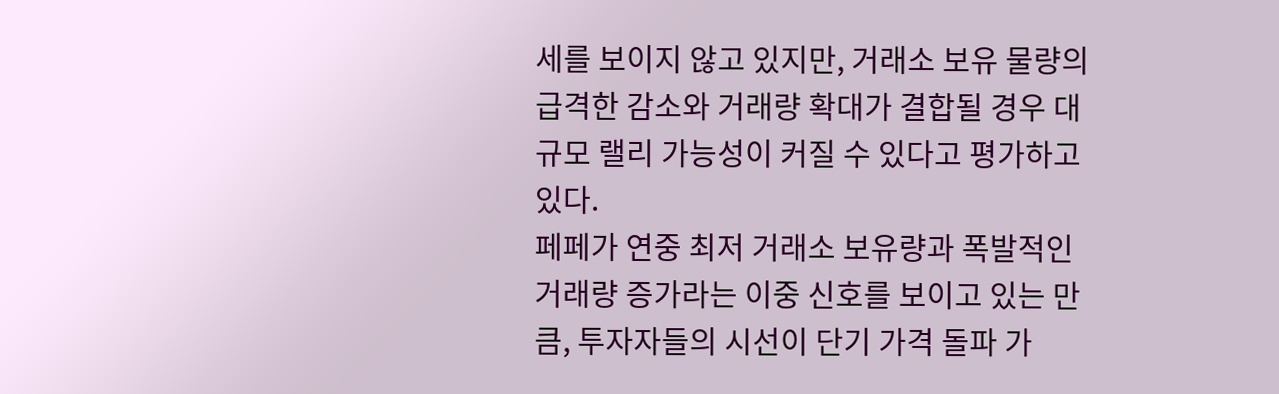세를 보이지 않고 있지만, 거래소 보유 물량의 급격한 감소와 거래량 확대가 결합될 경우 대규모 랠리 가능성이 커질 수 있다고 평가하고 있다.
페페가 연중 최저 거래소 보유량과 폭발적인 거래량 증가라는 이중 신호를 보이고 있는 만큼, 투자자들의 시선이 단기 가격 돌파 가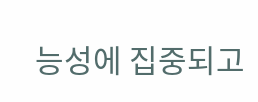능성에 집중되고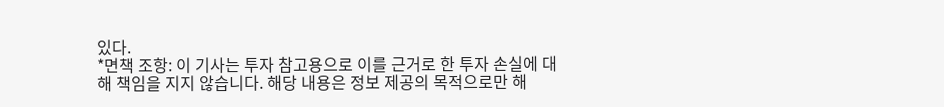있다.
*면책 조항: 이 기사는 투자 참고용으로 이를 근거로 한 투자 손실에 대해 책임을 지지 않습니다. 해당 내용은 정보 제공의 목적으로만 해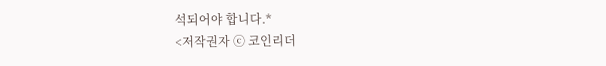석되어야 합니다.*
<저작권자 ⓒ 코인리더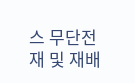스 무단전재 및 재배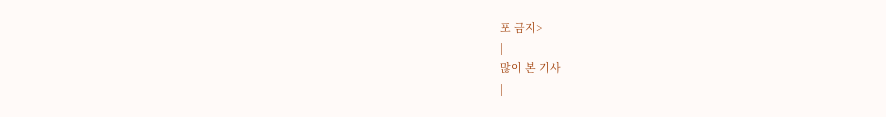포 금지>
|
많이 본 기사
|